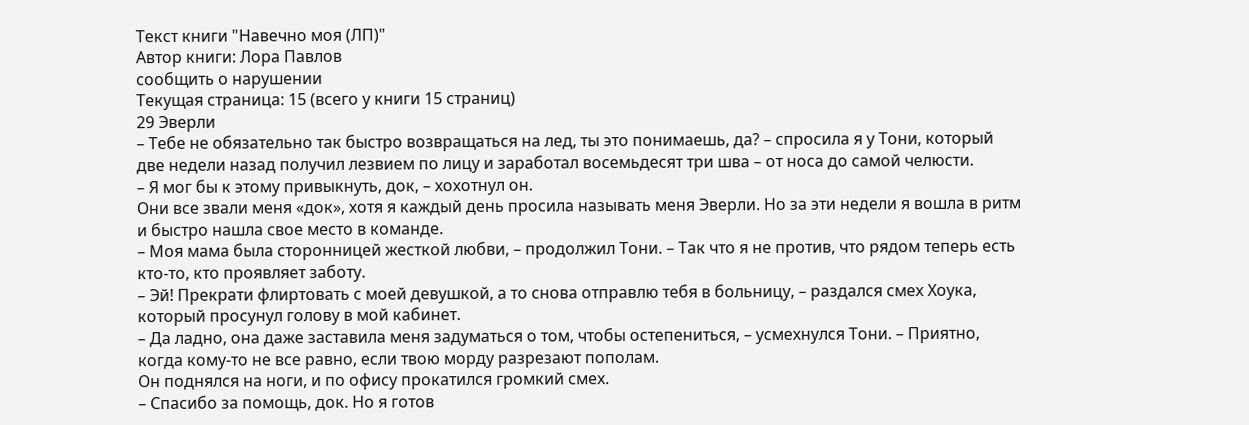Текст книги "Навечно моя (ЛП)"
Автор книги: Лора Павлов
сообщить о нарушении
Текущая страница: 15 (всего у книги 15 страниц)
29 Эверли
– Тебе не обязательно так быстро возвращаться на лед, ты это понимаешь, да? – спросила я у Тони, который две недели назад получил лезвием по лицу и заработал восемьдесят три шва – от носа до самой челюсти.
– Я мог бы к этому привыкнуть, док, – хохотнул он.
Они все звали меня «док», хотя я каждый день просила называть меня Эверли. Но за эти недели я вошла в ритм и быстро нашла свое место в команде.
– Моя мама была сторонницей жесткой любви, – продолжил Тони. – Так что я не против, что рядом теперь есть кто-то, кто проявляет заботу.
– Эй! Прекрати флиртовать с моей девушкой, а то снова отправлю тебя в больницу, – раздался смех Хоука, который просунул голову в мой кабинет.
– Да ладно, она даже заставила меня задуматься о том, чтобы остепениться, – усмехнулся Тони. – Приятно, когда кому-то не все равно, если твою морду разрезают пополам.
Он поднялся на ноги, и по офису прокатился громкий смех.
– Спасибо за помощь, док. Но я готов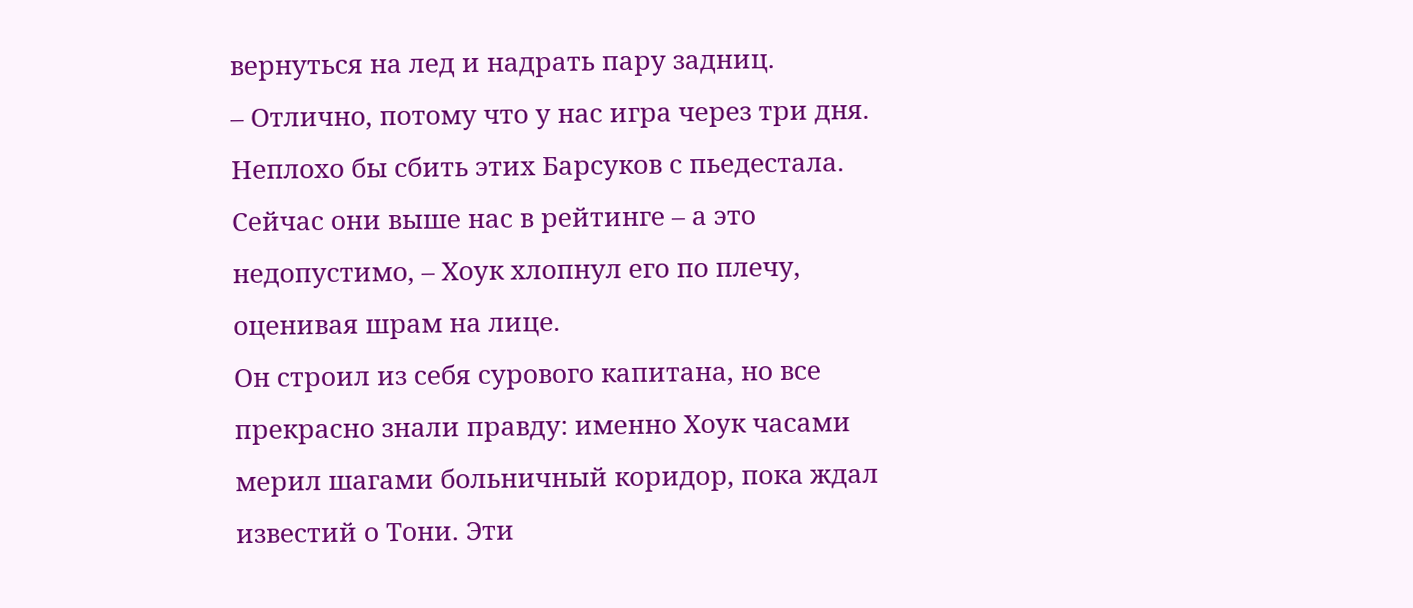вернуться на лед и надрать пару задниц.
– Отлично, потому что у нас игра через три дня. Неплохо бы сбить этих Барсуков с пьедестала. Сейчас они выше нас в рейтинге – а это недопустимо, – Хоук хлопнул его по плечу, оценивая шрам на лице.
Он строил из себя сурового капитана, но все прекрасно знали правду: именно Хоук часами мерил шагами больничный коридор, пока ждал известий о Тони. Эти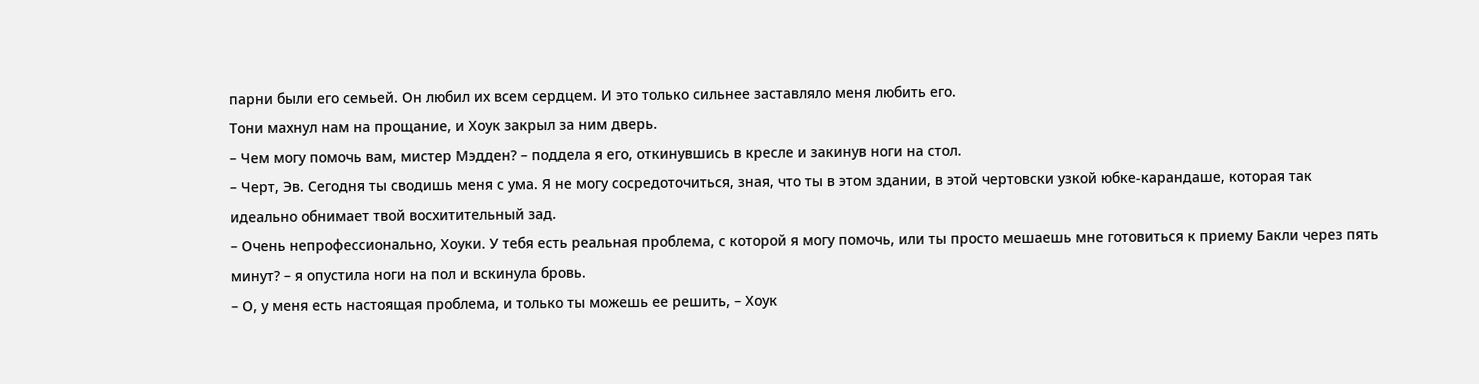парни были его семьей. Он любил их всем сердцем. И это только сильнее заставляло меня любить его.
Тони махнул нам на прощание, и Хоук закрыл за ним дверь.
– Чем могу помочь вам, мистер Мэдден? – поддела я его, откинувшись в кресле и закинув ноги на стол.
– Черт, Эв. Сегодня ты сводишь меня с ума. Я не могу сосредоточиться, зная, что ты в этом здании, в этой чертовски узкой юбке-карандаше, которая так идеально обнимает твой восхитительный зад.
– Очень непрофессионально, Хоуки. У тебя есть реальная проблема, с которой я могу помочь, или ты просто мешаешь мне готовиться к приему Бакли через пять минут? – я опустила ноги на пол и вскинула бровь.
– О, у меня есть настоящая проблема, и только ты можешь ее решить, – Хоук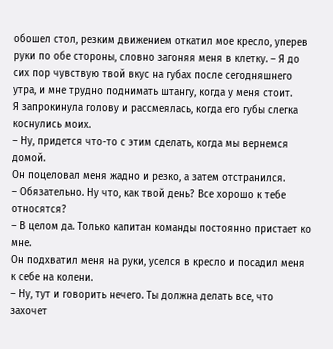обошел стол, резким движением откатил мое кресло, уперев руки по обе стороны, словно загоняя меня в клетку. – Я до сих пор чувствую твой вкус на губах после сегодняшнего утра, и мне трудно поднимать штангу, когда у меня стоит.
Я запрокинула голову и рассмеялась, когда его губы слегка коснулись моих.
– Ну, придется что-то с этим сделать, когда мы вернемся домой.
Он поцеловал меня жадно и резко, а затем отстранился.
– Обязательно. Ну что, как твой день? Все хорошо к тебе относятся?
– В целом да. Только капитан команды постоянно пристает ко мне.
Он подхватил меня на руки, уселся в кресло и посадил меня к себе на колени.
– Ну, тут и говорить нечего. Ты должна делать все, что захочет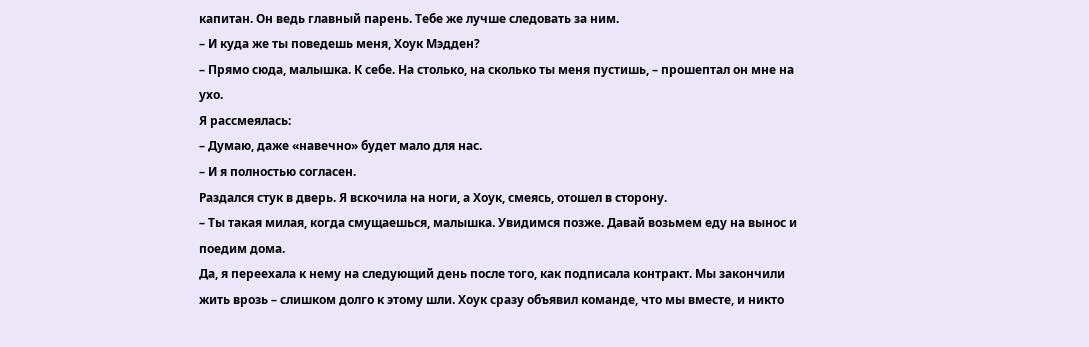капитан. Он ведь главный парень. Тебе же лучше следовать за ним.
– И куда же ты поведешь меня, Хоук Мэдден?
– Прямо сюда, малышка. К себе. На столько, на сколько ты меня пустишь, – прошептал он мне на ухо.
Я рассмеялась:
– Думаю, даже «навечно» будет мало для нас.
– И я полностью согласен.
Раздался стук в дверь. Я вскочила на ноги, а Хоук, смеясь, отошел в сторону.
– Ты такая милая, когда смущаешься, малышка. Увидимся позже. Давай возьмем еду на вынос и поедим дома.
Да, я переехала к нему на следующий день после того, как подписала контракт. Мы закончили жить врозь – слишком долго к этому шли. Хоук сразу объявил команде, что мы вместе, и никто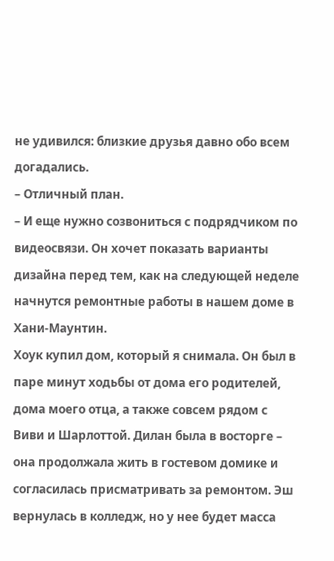не удивился: близкие друзья давно обо всем догадались.
– Отличный план.
– И еще нужно созвониться с подрядчиком по видеосвязи. Он хочет показать варианты дизайна перед тем, как на следующей неделе начнутся ремонтные работы в нашем доме в Хани-Маунтин.
Хоук купил дом, который я снимала. Он был в паре минут ходьбы от дома его родителей, дома моего отца, а также совсем рядом с Виви и Шарлоттой. Дилан была в восторге – она продолжала жить в гостевом домике и согласилась присматривать за ремонтом. Эш вернулась в колледж, но у нее будет масса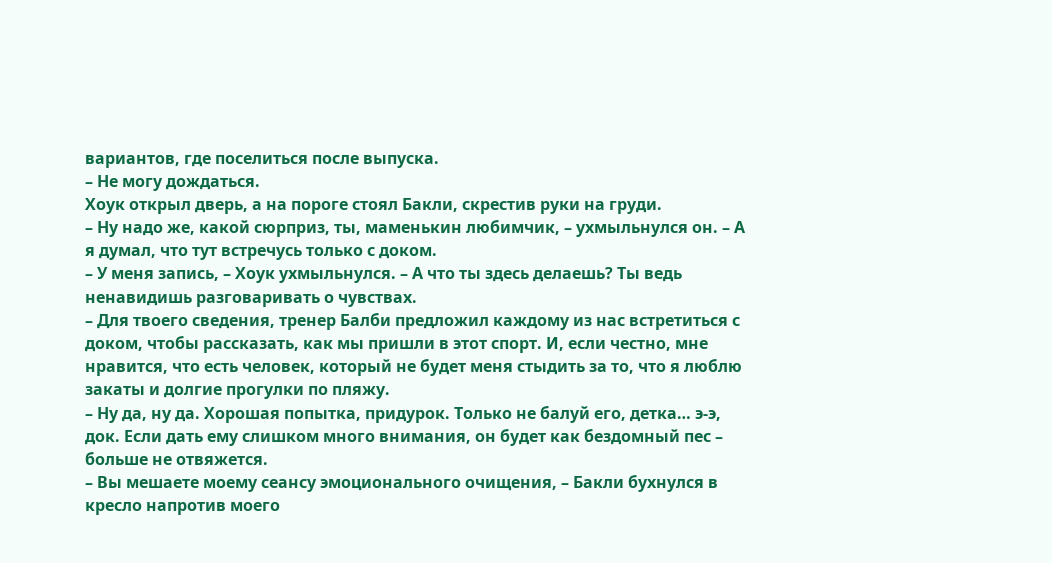вариантов, где поселиться после выпуска.
– Не могу дождаться.
Хоук открыл дверь, а на пороге стоял Бакли, скрестив руки на груди.
– Ну надо же, какой сюрприз, ты, маменькин любимчик, – ухмыльнулся он. – А я думал, что тут встречусь только с доком.
– У меня запись, – Хоук ухмыльнулся. – А что ты здесь делаешь? Ты ведь ненавидишь разговаривать о чувствах.
– Для твоего сведения, тренер Балби предложил каждому из нас встретиться с доком, чтобы рассказать, как мы пришли в этот спорт. И, если честно, мне нравится, что есть человек, который не будет меня стыдить за то, что я люблю закаты и долгие прогулки по пляжу.
– Ну да, ну да. Хорошая попытка, придурок. Только не балуй его, детка… э-э, док. Если дать ему слишком много внимания, он будет как бездомный пес – больше не отвяжется.
– Вы мешаете моему сеансу эмоционального очищения, – Бакли бухнулся в кресло напротив моего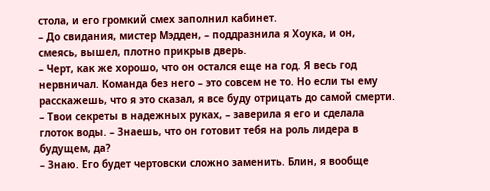стола, и его громкий смех заполнил кабинет.
– До свидания, мистер Мэдден, – поддразнила я Хоука, и он, смеясь, вышел, плотно прикрыв дверь.
– Черт, как же хорошо, что он остался еще на год. Я весь год нервничал. Команда без него – это совсем не то. Но если ты ему расскажешь, что я это сказал, я все буду отрицать до самой смерти.
– Твои секреты в надежных руках, – заверила я его и сделала глоток воды. – Знаешь, что он готовит тебя на роль лидера в будущем, да?
– Знаю. Его будет чертовски сложно заменить. Блин, я вообще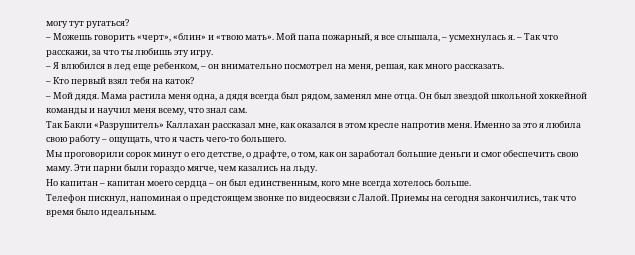могу тут ругаться?
– Можешь говорить «черт», «блин» и «твою мать». Мой папа пожарный, я все слышала, – усмехнулась я. – Так что расскажи, за что ты любишь эту игру.
– Я влюбился в лед еще ребенком, – он внимательно посмотрел на меня, решая, как много рассказать.
– Кто первый взял тебя на каток?
– Мой дядя. Мама растила меня одна, а дядя всегда был рядом, заменял мне отца. Он был звездой школьной хоккейной команды и научил меня всему, что знал сам.
Так Бакли «Разрушитель» Каллахан рассказал мне, как оказался в этом кресле напротив меня. Именно за это я любила свою работу – ощущать, что я часть чего-то большего.
Мы проговорили сорок минут о его детстве, о драфте, о том, как он заработал большие деньги и смог обеспечить свою маму. Эти парни были гораздо мягче, чем казались на льду.
Но капитан – капитан моего сердца – он был единственным, кого мне всегда хотелось больше.
Телефон пискнул, напоминая о предстоящем звонке по видеосвязи с Лалой. Приемы на сегодня закончились, так что время было идеальным.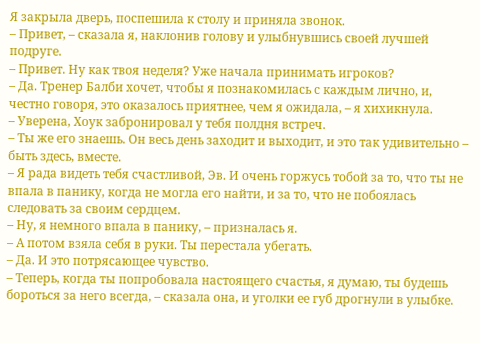Я закрыла дверь, поспешила к столу и приняла звонок.
– Привет, – сказала я, наклонив голову и улыбнувшись своей лучшей подруге.
– Привет. Ну как твоя неделя? Уже начала принимать игроков?
– Да. Тренер Балби хочет, чтобы я познакомилась с каждым лично, и, честно говоря, это оказалось приятнее, чем я ожидала, – я хихикнула.
– Уверена, Хоук забронировал у тебя полдня встреч.
– Ты же его знаешь. Он весь день заходит и выходит, и это так удивительно – быть здесь, вместе.
– Я рада видеть тебя счастливой, Эв. И очень горжусь тобой за то, что ты не впала в панику, когда не могла его найти, и за то, что не побоялась следовать за своим сердцем.
– Ну, я немного впала в панику, – призналась я.
– А потом взяла себя в руки. Ты перестала убегать.
– Да. И это потрясающее чувство.
– Теперь, когда ты попробовала настоящего счастья, я думаю, ты будешь бороться за него всегда, – сказала она, и уголки ее губ дрогнули в улыбке.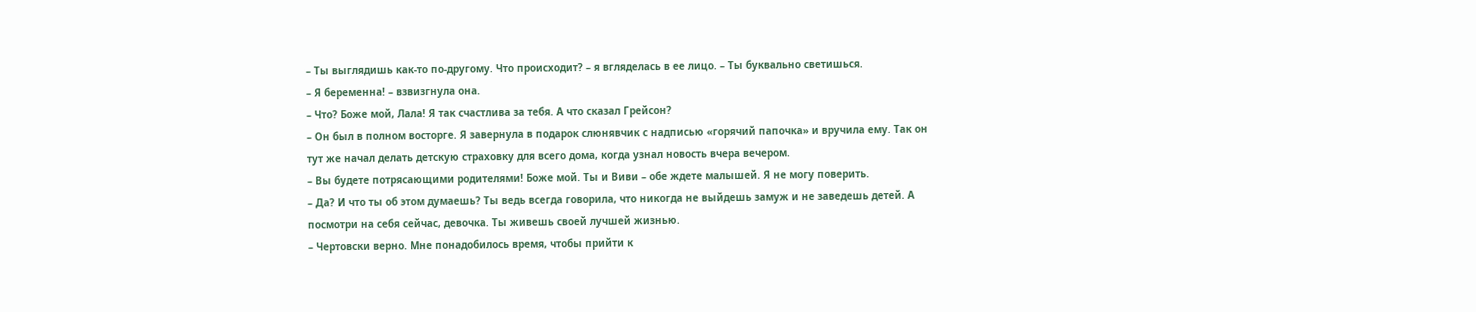– Ты выглядишь как-то по-другому. Что происходит? – я вгляделась в ее лицо. – Ты буквально светишься.
– Я беременна! – взвизгнула она.
– Что? Боже мой, Лала! Я так счастлива за тебя. А что сказал Грейсон?
– Он был в полном восторге. Я завернула в подарок слюнявчик с надписью «горячий папочка» и вручила ему. Так он тут же начал делать детскую страховку для всего дома, когда узнал новость вчера вечером.
– Вы будете потрясающими родителями! Боже мой. Ты и Виви – обе ждете малышей. Я не могу поверить.
– Да? И что ты об этом думаешь? Ты ведь всегда говорила, что никогда не выйдешь замуж и не заведешь детей. А посмотри на себя сейчас, девочка. Ты живешь своей лучшей жизнью.
– Чертовски верно. Мне понадобилось время, чтобы прийти к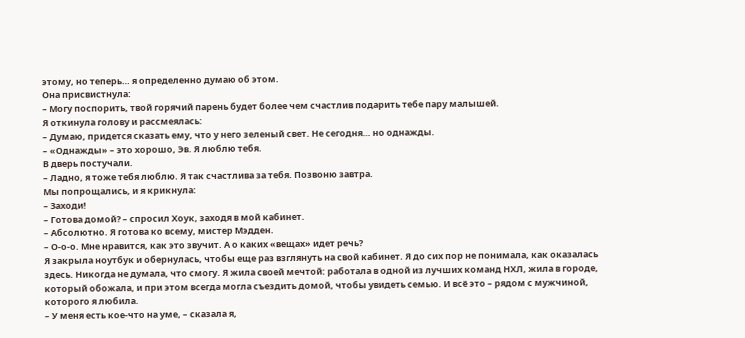этому, но теперь… я определенно думаю об этом.
Она присвистнула:
– Могу поспорить, твой горячий парень будет более чем счастлив подарить тебе пару малышей.
Я откинула голову и рассмеялась:
– Думаю, придется сказать ему, что у него зеленый свет. Не сегодня… но однажды.
– «Однажды» – это хорошо, Эв. Я люблю тебя.
В дверь постучали.
– Ладно, я тоже тебя люблю. Я так счастлива за тебя. Позвоню завтра.
Мы попрощались, и я крикнула:
– Заходи!
– Готова домой? – спросил Хоук, заходя в мой кабинет.
– Абсолютно. Я готова ко всему, мистер Мэдден.
– О-о-о. Мне нравится, как это звучит. А о каких «вещах» идет речь?
Я закрыла ноутбук и обернулась, чтобы еще раз взглянуть на свой кабинет. Я до сих пор не понимала, как оказалась здесь. Никогда не думала, что смогу. Я жила своей мечтой: работала в одной из лучших команд НХЛ, жила в городе, который обожала, и при этом всегда могла съездить домой, чтобы увидеть семью. И всё это – рядом с мужчиной, которого я любила.
– У меня есть кое-что на уме, – сказала я,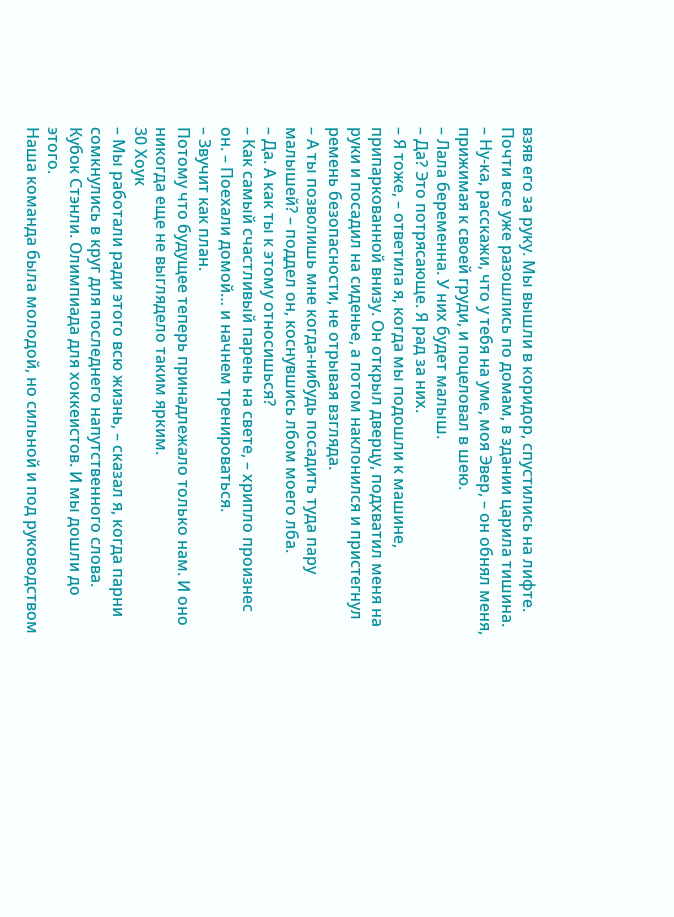взяв его за руку. Мы вышли в коридор, спустились на лифте. Почти все уже разошлись по домам, в здании царила тишина.
– Ну-ка, расскажи, что у тебя на уме, моя Эвер, – он обнял меня, прижимая к своей груди, и поцеловал в шею.
– Лала беременна. У них будет малыш.
– Да? Это потрясающе. Я рад за них.
– Я тоже, – ответила я, когда мы подошли к машине, припаркованной внизу. Он открыл дверцу, подхватил меня на руки и посадил на сиденье, а потом наклонился и пристегнул ремень безопасности, не отрывая взгляда.
– А ты позволишь мне когда-нибудь посадить туда пару малышей? – поддел он, коснувшись лбом моего лба.
– Да. А как ты к этому относишься?
– Как самый счастливый парень на свете, – хрипло произнес он. – Поехали домой… и начнем тренироваться.
– Звучит как план.
Потому что будущее теперь принадлежало только нам. И оно никогда еще не выглядело таким ярким.
30 Хоук
– Мы работали ради этого всю жизнь, – сказал я, когда парни сомкнулись в круг для последнего напутственного слова.
Кубок Стэнли. Олимпиада для хоккеистов. И мы дошли до этого.
Наша команда была молодой, но сильной и под руководством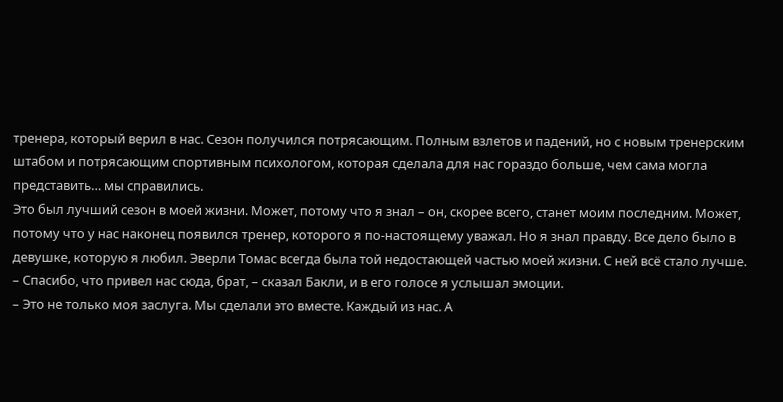тренера, который верил в нас. Сезон получился потрясающим. Полным взлетов и падений, но с новым тренерским штабом и потрясающим спортивным психологом, которая сделала для нас гораздо больше, чем сама могла представить… мы справились.
Это был лучший сезон в моей жизни. Может, потому что я знал – он, скорее всего, станет моим последним. Может, потому что у нас наконец появился тренер, которого я по-настоящему уважал. Но я знал правду. Все дело было в девушке, которую я любил. Эверли Томас всегда была той недостающей частью моей жизни. С ней всё стало лучше.
– Спасибо, что привел нас сюда, брат, – сказал Бакли, и в его голосе я услышал эмоции.
– Это не только моя заслуга. Мы сделали это вместе. Каждый из нас. А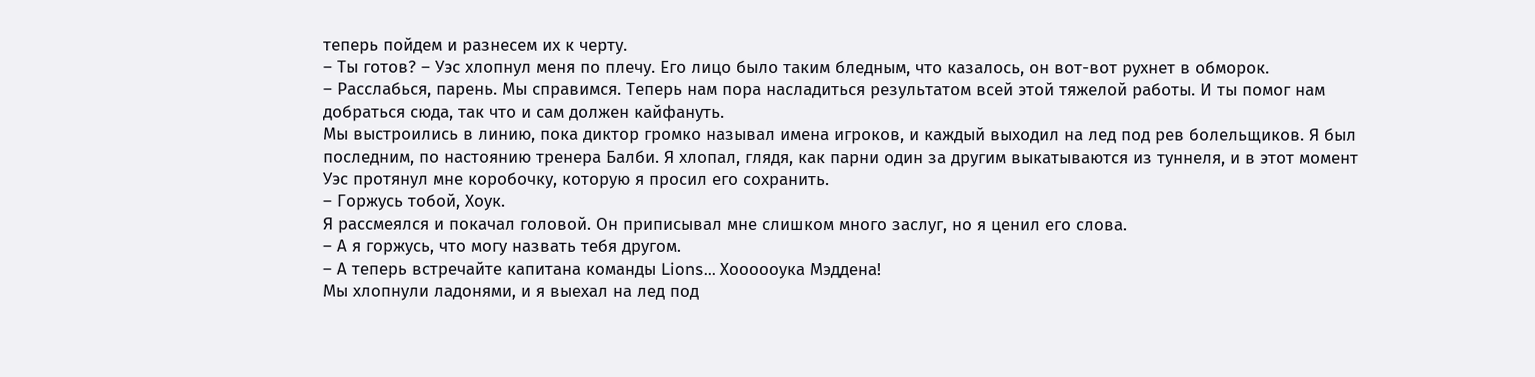теперь пойдем и разнесем их к черту.
– Ты готов? – Уэс хлопнул меня по плечу. Его лицо было таким бледным, что казалось, он вот-вот рухнет в обморок.
– Расслабься, парень. Мы справимся. Теперь нам пора насладиться результатом всей этой тяжелой работы. И ты помог нам добраться сюда, так что и сам должен кайфануть.
Мы выстроились в линию, пока диктор громко называл имена игроков, и каждый выходил на лед под рев болельщиков. Я был последним, по настоянию тренера Балби. Я хлопал, глядя, как парни один за другим выкатываются из туннеля, и в этот момент Уэс протянул мне коробочку, которую я просил его сохранить.
– Горжусь тобой, Хоук.
Я рассмеялся и покачал головой. Он приписывал мне слишком много заслуг, но я ценил его слова.
– А я горжусь, что могу назвать тебя другом.
– А теперь встречайте капитана команды Lions... Хоооооука Мэддена!
Мы хлопнули ладонями, и я выехал на лед под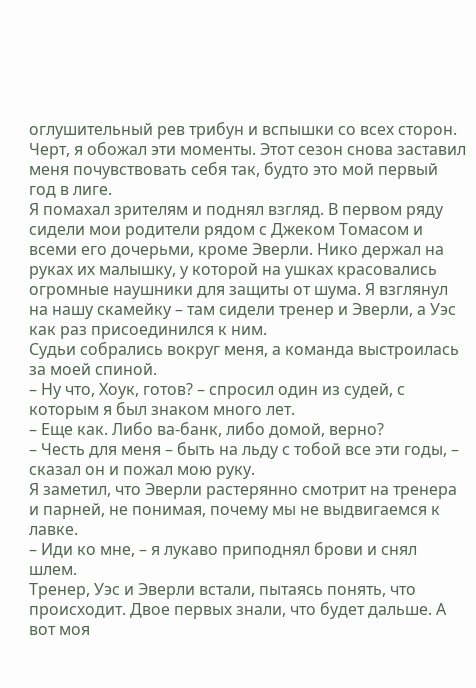оглушительный рев трибун и вспышки со всех сторон. Черт, я обожал эти моменты. Этот сезон снова заставил меня почувствовать себя так, будто это мой первый год в лиге.
Я помахал зрителям и поднял взгляд. В первом ряду сидели мои родители рядом с Джеком Томасом и всеми его дочерьми, кроме Эверли. Нико держал на руках их малышку, у которой на ушках красовались огромные наушники для защиты от шума. Я взглянул на нашу скамейку – там сидели тренер и Эверли, а Уэс как раз присоединился к ним.
Судьи собрались вокруг меня, а команда выстроилась за моей спиной.
– Ну что, Хоук, готов? – спросил один из судей, с которым я был знаком много лет.
– Еще как. Либо ва-банк, либо домой, верно?
– Честь для меня – быть на льду с тобой все эти годы, – сказал он и пожал мою руку.
Я заметил, что Эверли растерянно смотрит на тренера и парней, не понимая, почему мы не выдвигаемся к лавке.
– Иди ко мне, – я лукаво приподнял брови и снял шлем.
Тренер, Уэс и Эверли встали, пытаясь понять, что происходит. Двое первых знали, что будет дальше. А вот моя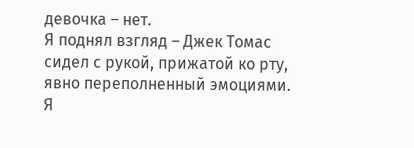девочка – нет.
Я поднял взгляд – Джек Томас сидел с рукой, прижатой ко рту, явно переполненный эмоциями. Я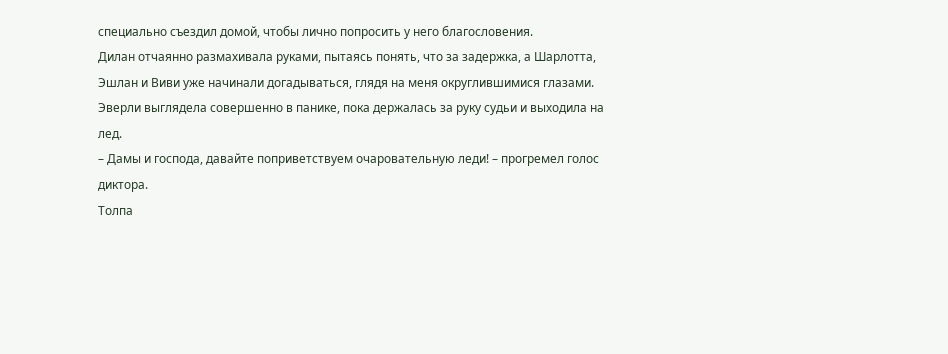специально съездил домой, чтобы лично попросить у него благословения.
Дилан отчаянно размахивала руками, пытаясь понять, что за задержка, а Шарлотта, Эшлан и Виви уже начинали догадываться, глядя на меня округлившимися глазами.
Эверли выглядела совершенно в панике, пока держалась за руку судьи и выходила на лед.
– Дамы и господа, давайте поприветствуем очаровательную леди! – прогремел голос диктора.
Толпа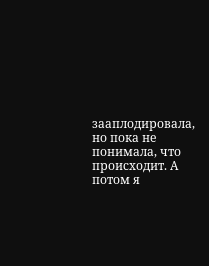зааплодировала, но пока не понимала, что происходит. А потом я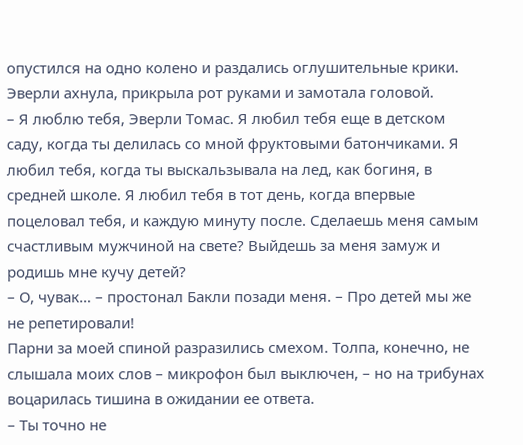опустился на одно колено и раздались оглушительные крики.
Эверли ахнула, прикрыла рот руками и замотала головой.
– Я люблю тебя, Эверли Томас. Я любил тебя еще в детском саду, когда ты делилась со мной фруктовыми батончиками. Я любил тебя, когда ты выскальзывала на лед, как богиня, в средней школе. Я любил тебя в тот день, когда впервые поцеловал тебя, и каждую минуту после. Сделаешь меня самым счастливым мужчиной на свете? Выйдешь за меня замуж и родишь мне кучу детей?
– О, чувак… – простонал Бакли позади меня. – Про детей мы же не репетировали!
Парни за моей спиной разразились смехом. Толпа, конечно, не слышала моих слов – микрофон был выключен, – но на трибунах воцарилась тишина в ожидании ее ответа.
– Ты точно не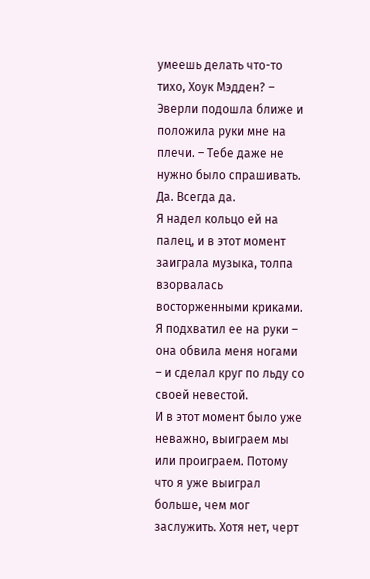умеешь делать что-то тихо, Хоук Мэдден? – Эверли подошла ближе и положила руки мне на плечи. – Тебе даже не нужно было спрашивать. Да. Всегда да.
Я надел кольцо ей на палец, и в этот момент заиграла музыка, толпа взорвалась восторженными криками. Я подхватил ее на руки – она обвила меня ногами – и сделал круг по льду со своей невестой.
И в этот момент было уже неважно, выиграем мы или проиграем. Потому что я уже выиграл больше, чем мог заслужить. Хотя нет, черт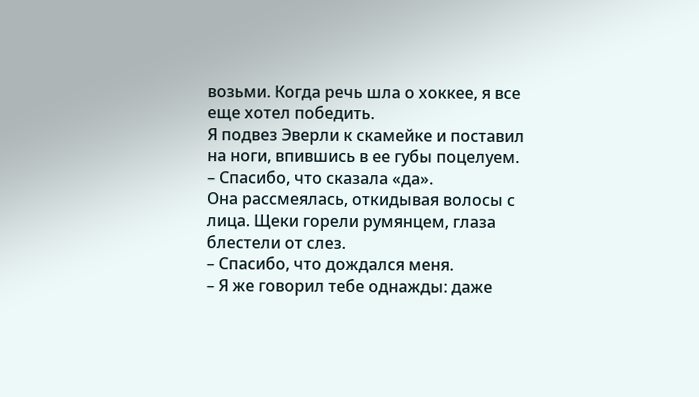возьми. Когда речь шла о хоккее, я все еще хотел победить.
Я подвез Эверли к скамейке и поставил на ноги, впившись в ее губы поцелуем.
– Спасибо, что сказала «да».
Она рассмеялась, откидывая волосы с лица. Щеки горели румянцем, глаза блестели от слез.
– Спасибо, что дождался меня.
– Я же говорил тебе однажды: даже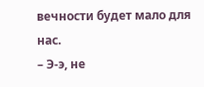вечности будет мало для нас.
– Э-э, не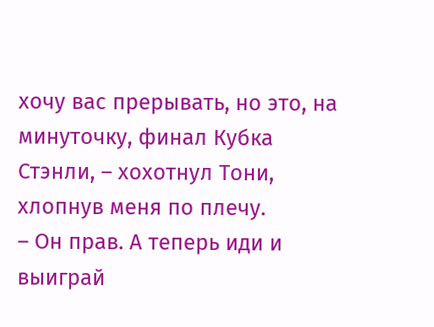хочу вас прерывать, но это, на минуточку, финал Кубка Стэнли, – хохотнул Тони, хлопнув меня по плечу.
– Он прав. А теперь иди и выиграй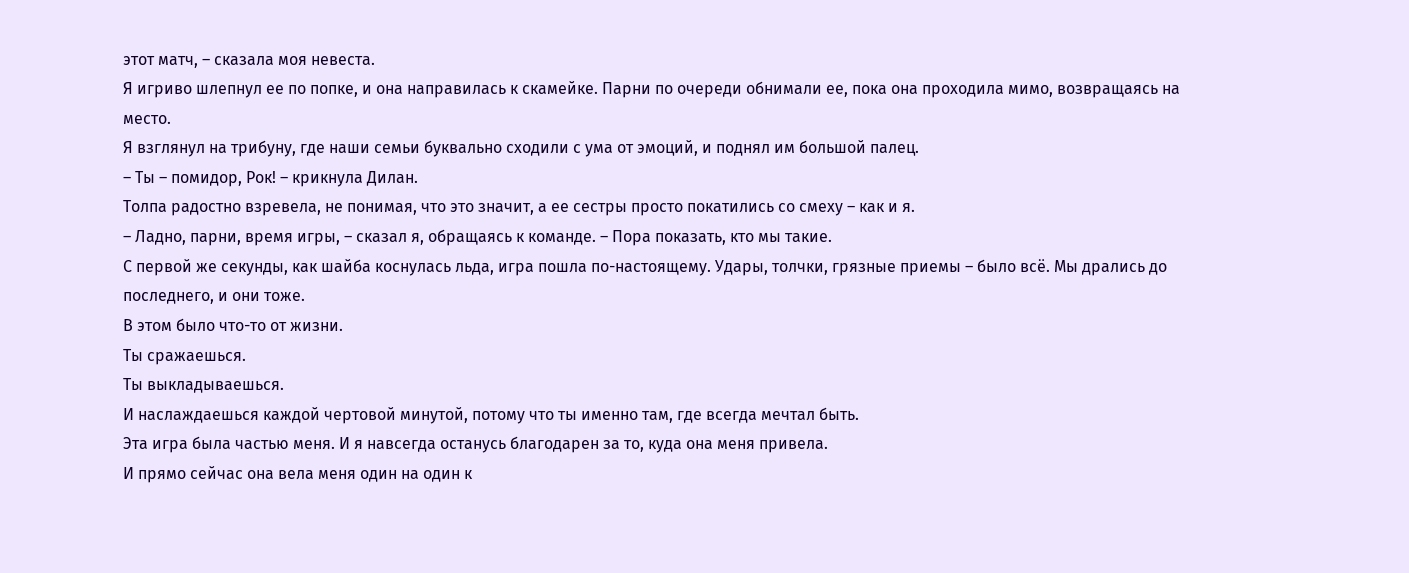этот матч, – сказала моя невеста.
Я игриво шлепнул ее по попке, и она направилась к скамейке. Парни по очереди обнимали ее, пока она проходила мимо, возвращаясь на место.
Я взглянул на трибуну, где наши семьи буквально сходили с ума от эмоций, и поднял им большой палец.
– Ты – помидор, Рок! – крикнула Дилан.
Толпа радостно взревела, не понимая, что это значит, а ее сестры просто покатились со смеху – как и я.
– Ладно, парни, время игры, – сказал я, обращаясь к команде. – Пора показать, кто мы такие.
С первой же секунды, как шайба коснулась льда, игра пошла по-настоящему. Удары, толчки, грязные приемы – было всё. Мы дрались до последнего, и они тоже.
В этом было что-то от жизни.
Ты сражаешься.
Ты выкладываешься.
И наслаждаешься каждой чертовой минутой, потому что ты именно там, где всегда мечтал быть.
Эта игра была частью меня. И я навсегда останусь благодарен за то, куда она меня привела.
И прямо сейчас она вела меня один на один к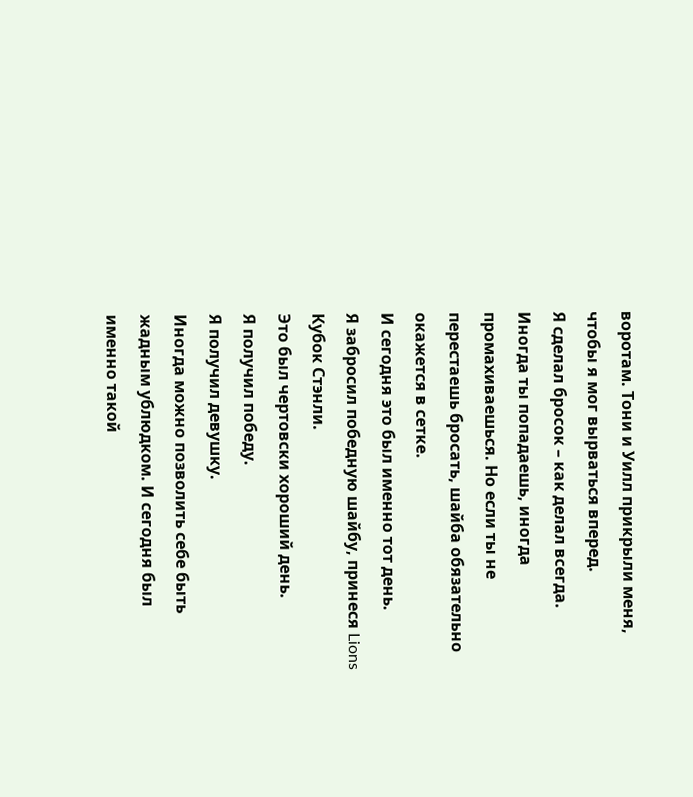воротам. Тони и Уилл прикрыли меня, чтобы я мог вырваться вперед.
Я сделал бросок – как делал всегда. Иногда ты попадаешь, иногда промахиваешься. Но если ты не перестаешь бросать, шайба обязательно окажется в сетке.
И сегодня это был именно тот день.
Я забросил победную шайбу, принеся Lions Кубок Стэнли.
Это был чертовски хороший день.
Я получил победу.
Я получил девушку.
Иногда можно позволить себе быть жадным ублюдком. И сегодня был именно такой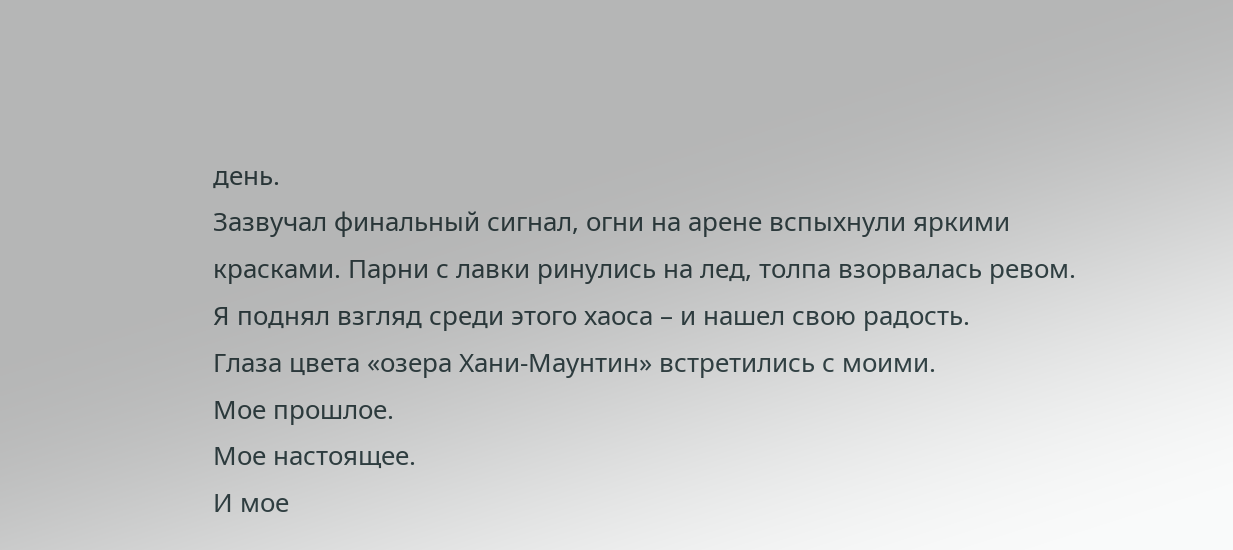день.
Зазвучал финальный сигнал, огни на арене вспыхнули яркими красками. Парни с лавки ринулись на лед, толпа взорвалась ревом.
Я поднял взгляд среди этого хаоса – и нашел свою радость.
Глаза цвета «озера Хани-Маунтин» встретились с моими.
Мое прошлое.
Мое настоящее.
И мое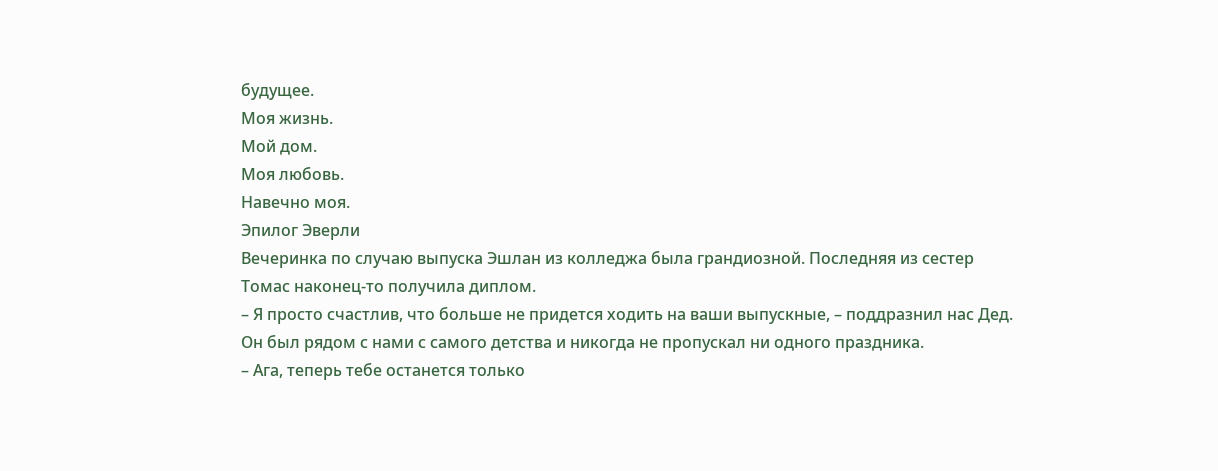будущее.
Моя жизнь.
Мой дом.
Моя любовь.
Навечно моя.
Эпилог Эверли
Вечеринка по случаю выпуска Эшлан из колледжа была грандиозной. Последняя из сестер Томас наконец-то получила диплом.
– Я просто счастлив, что больше не придется ходить на ваши выпускные, – поддразнил нас Дед.
Он был рядом с нами с самого детства и никогда не пропускал ни одного праздника.
– Ага, теперь тебе останется только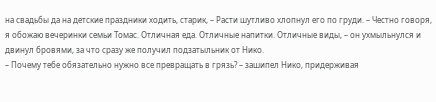на свадьбы да на детские праздники ходить, старик, – Расти шутливо хлопнул его по груди. – Честно говоря, я обожаю вечеринки семьи Томас. Отличная еда. Отличные напитки. Отличные виды, – он ухмыльнулся и двинул бровями, за что сразу же получил подзатыльник от Нико.
– Почему тебе обязательно нужно все превращать в грязь? – зашипел Нико, придерживая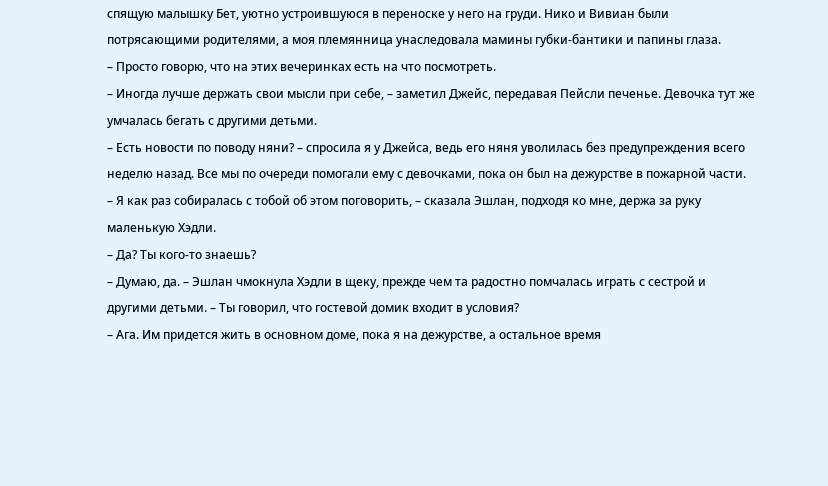спящую малышку Бет, уютно устроившуюся в переноске у него на груди. Нико и Вивиан были потрясающими родителями, а моя племянница унаследовала мамины губки-бантики и папины глаза.
– Просто говорю, что на этих вечеринках есть на что посмотреть.
– Иногда лучше держать свои мысли при себе, – заметил Джейс, передавая Пейсли печенье. Девочка тут же умчалась бегать с другими детьми.
– Есть новости по поводу няни? – спросила я у Джейса, ведь его няня уволилась без предупреждения всего неделю назад. Все мы по очереди помогали ему с девочками, пока он был на дежурстве в пожарной части.
– Я как раз собиралась с тобой об этом поговорить, – сказала Эшлан, подходя ко мне, держа за руку маленькую Хэдли.
– Да? Ты кого-то знаешь?
– Думаю, да. – Эшлан чмокнула Хэдли в щеку, прежде чем та радостно помчалась играть с сестрой и другими детьми. – Ты говорил, что гостевой домик входит в условия?
– Ага. Им придется жить в основном доме, пока я на дежурстве, а остальное время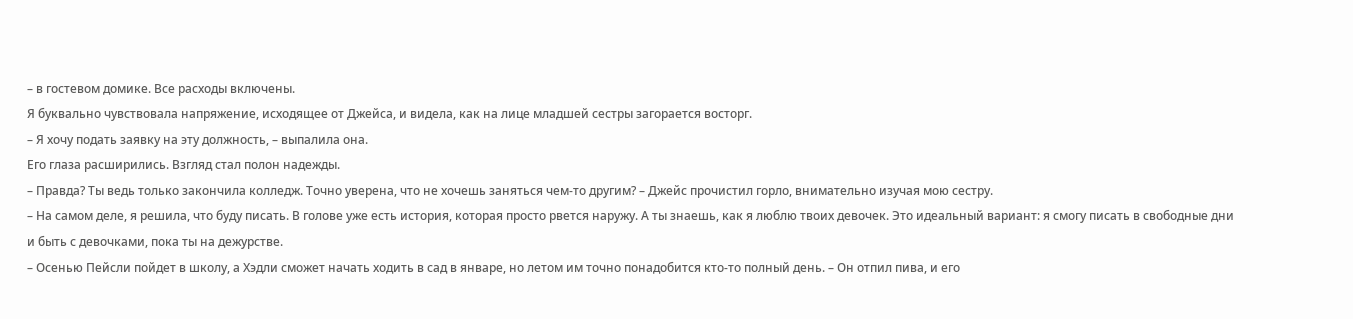– в гостевом домике. Все расходы включены.
Я буквально чувствовала напряжение, исходящее от Джейса, и видела, как на лице младшей сестры загорается восторг.
– Я хочу подать заявку на эту должность, – выпалила она.
Его глаза расширились. Взгляд стал полон надежды.
– Правда? Ты ведь только закончила колледж. Точно уверена, что не хочешь заняться чем-то другим? – Джейс прочистил горло, внимательно изучая мою сестру.
– На самом деле, я решила, что буду писать. В голове уже есть история, которая просто рвется наружу. А ты знаешь, как я люблю твоих девочек. Это идеальный вариант: я смогу писать в свободные дни и быть с девочками, пока ты на дежурстве.
– Осенью Пейсли пойдет в школу, а Хэдли сможет начать ходить в сад в январе, но летом им точно понадобится кто-то полный день. – Он отпил пива, и его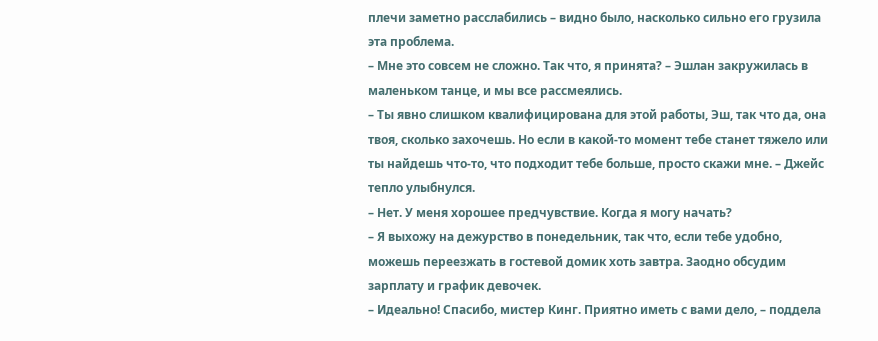плечи заметно расслабились – видно было, насколько сильно его грузила эта проблема.
– Мне это совсем не сложно. Так что, я принята? – Эшлан закружилась в маленьком танце, и мы все рассмеялись.
– Ты явно слишком квалифицирована для этой работы, Эш, так что да, она твоя, сколько захочешь. Но если в какой-то момент тебе станет тяжело или ты найдешь что-то, что подходит тебе больше, просто скажи мне. – Джейс тепло улыбнулся.
– Нет. У меня хорошее предчувствие. Когда я могу начать?
– Я выхожу на дежурство в понедельник, так что, если тебе удобно, можешь переезжать в гостевой домик хоть завтра. Заодно обсудим зарплату и график девочек.
– Идеально! Спасибо, мистер Кинг. Приятно иметь с вами дело, – поддела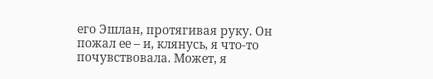его Эшлан, протягивая руку. Он пожал ее – и, клянусь, я что-то почувствовала. Может, я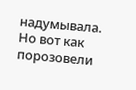надумывала. Но вот как порозовели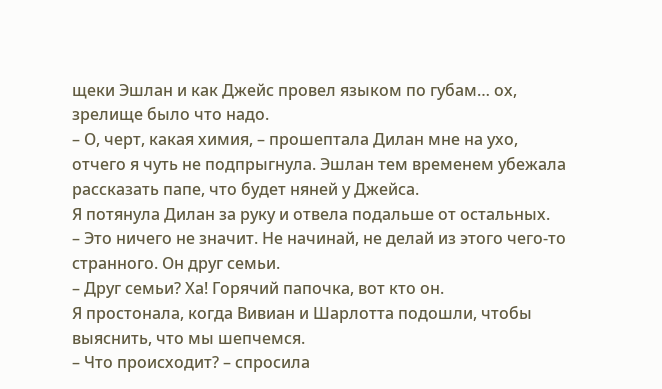щеки Эшлан и как Джейс провел языком по губам… ох, зрелище было что надо.
– О, черт, какая химия, – прошептала Дилан мне на ухо, отчего я чуть не подпрыгнула. Эшлан тем временем убежала рассказать папе, что будет няней у Джейса.
Я потянула Дилан за руку и отвела подальше от остальных.
– Это ничего не значит. Не начинай, не делай из этого чего-то странного. Он друг семьи.
– Друг семьи? Ха! Горячий папочка, вот кто он.
Я простонала, когда Вивиан и Шарлотта подошли, чтобы выяснить, что мы шепчемся.
– Что происходит? – спросила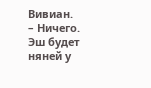Вивиан.
– Ничего. Эш будет няней у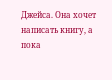Джейса. Она хочет написать книгу, а пока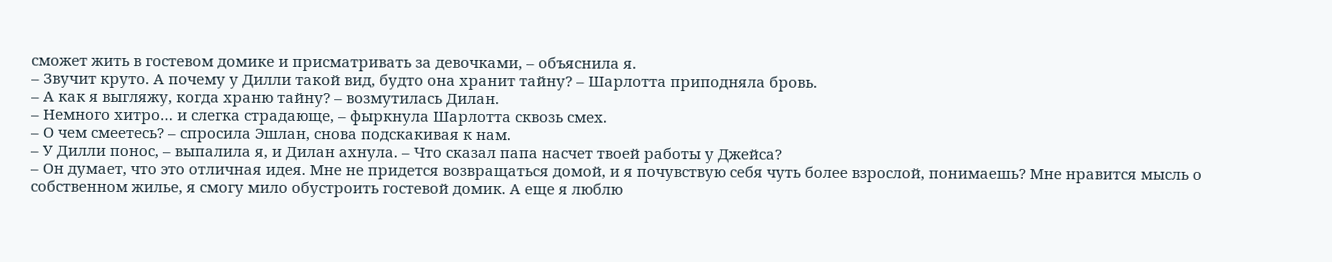сможет жить в гостевом домике и присматривать за девочками, – объяснила я.
– Звучит круто. А почему у Дилли такой вид, будто она хранит тайну? – Шарлотта приподняла бровь.
– А как я выгляжу, когда храню тайну? – возмутилась Дилан.
– Немного хитро… и слегка страдающе, – фыркнула Шарлотта сквозь смех.
– О чем смеетесь? – спросила Эшлан, снова подскакивая к нам.
– У Дилли понос, – выпалила я, и Дилан ахнула. – Что сказал папа насчет твоей работы у Джейса?
– Он думает, что это отличная идея. Мне не придется возвращаться домой, и я почувствую себя чуть более взрослой, понимаешь? Мне нравится мысль о собственном жилье, я смогу мило обустроить гостевой домик. А еще я люблю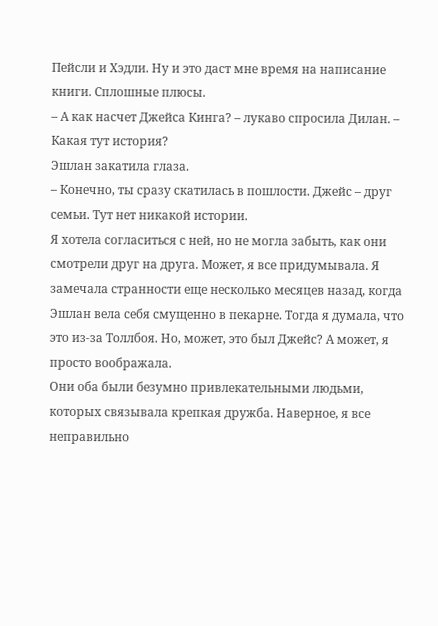Пейсли и Хэдли. Ну и это даст мне время на написание книги. Сплошные плюсы.
– А как насчет Джейса Кинга? – лукаво спросила Дилан. – Какая тут история?
Эшлан закатила глаза.
– Конечно, ты сразу скатилась в пошлости. Джейс – друг семьи. Тут нет никакой истории.
Я хотела согласиться с ней, но не могла забыть, как они смотрели друг на друга. Может, я все придумывала. Я замечала странности еще несколько месяцев назад, когда Эшлан вела себя смущенно в пекарне. Тогда я думала, что это из-за Толлбоя. Но, может, это был Джейс? А может, я просто воображала.
Они оба были безумно привлекательными людьми, которых связывала крепкая дружба. Наверное, я все неправильно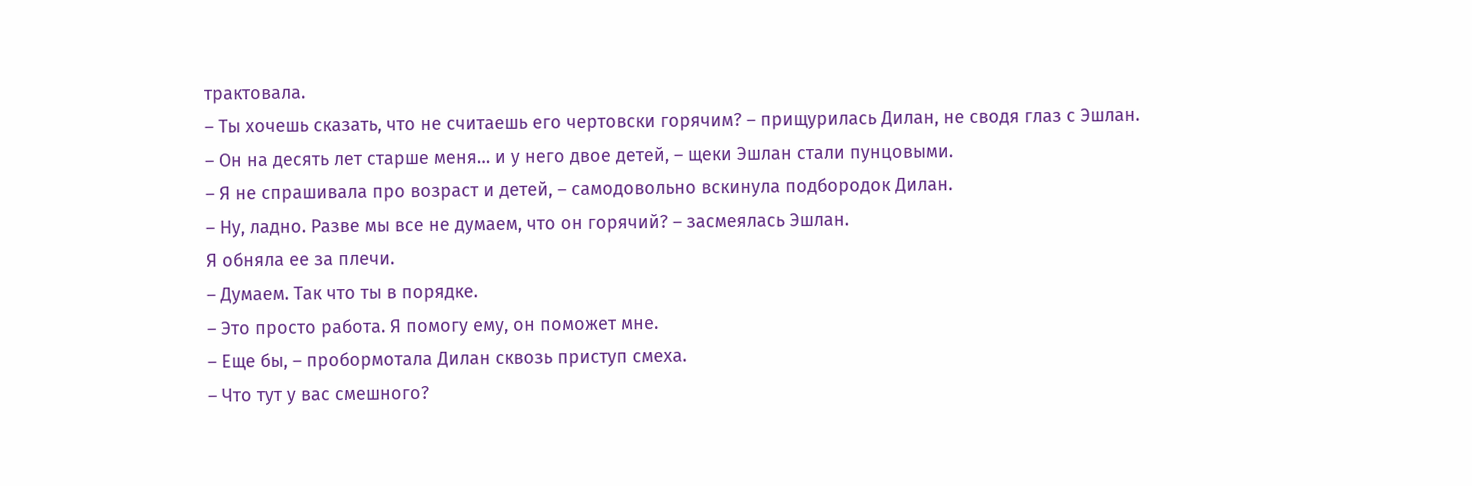трактовала.
– Ты хочешь сказать, что не считаешь его чертовски горячим? – прищурилась Дилан, не сводя глаз с Эшлан.
– Он на десять лет старше меня… и у него двое детей, – щеки Эшлан стали пунцовыми.
– Я не спрашивала про возраст и детей, – самодовольно вскинула подбородок Дилан.
– Ну, ладно. Разве мы все не думаем, что он горячий? – засмеялась Эшлан.
Я обняла ее за плечи.
– Думаем. Так что ты в порядке.
– Это просто работа. Я помогу ему, он поможет мне.
– Еще бы, – пробормотала Дилан сквозь приступ смеха.
– Что тут у вас смешного?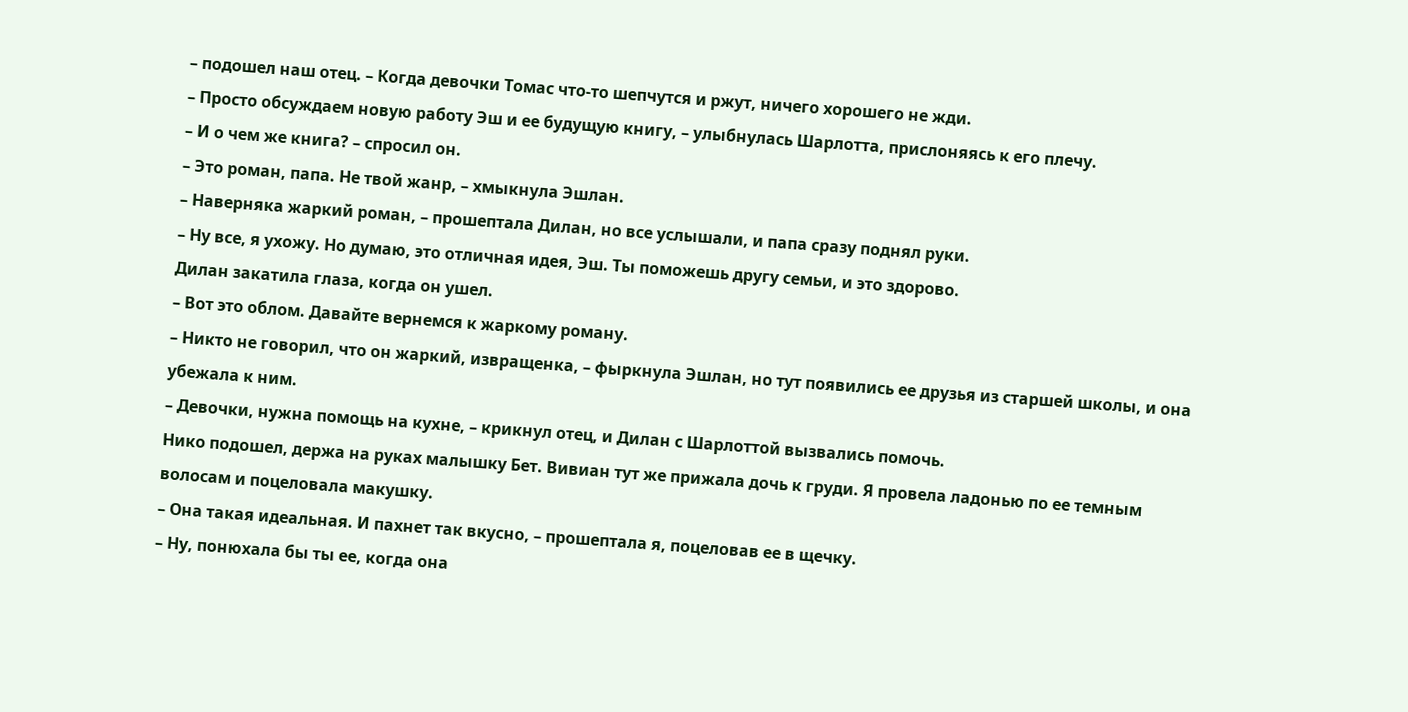– подошел наш отец. – Когда девочки Томас что-то шепчутся и ржут, ничего хорошего не жди.
– Просто обсуждаем новую работу Эш и ее будущую книгу, – улыбнулась Шарлотта, прислоняясь к его плечу.
– И о чем же книга? – спросил он.
– Это роман, папа. Не твой жанр, – хмыкнула Эшлан.
– Наверняка жаркий роман, – прошептала Дилан, но все услышали, и папа сразу поднял руки.
– Ну все, я ухожу. Но думаю, это отличная идея, Эш. Ты поможешь другу семьи, и это здорово.
Дилан закатила глаза, когда он ушел.
– Вот это облом. Давайте вернемся к жаркому роману.
– Никто не говорил, что он жаркий, извращенка, – фыркнула Эшлан, но тут появились ее друзья из старшей школы, и она убежала к ним.
– Девочки, нужна помощь на кухне, – крикнул отец, и Дилан с Шарлоттой вызвались помочь.
Нико подошел, держа на руках малышку Бет. Вивиан тут же прижала дочь к груди. Я провела ладонью по ее темным волосам и поцеловала макушку.
– Она такая идеальная. И пахнет так вкусно, – прошептала я, поцеловав ее в щечку.
– Ну, понюхала бы ты ее, когда она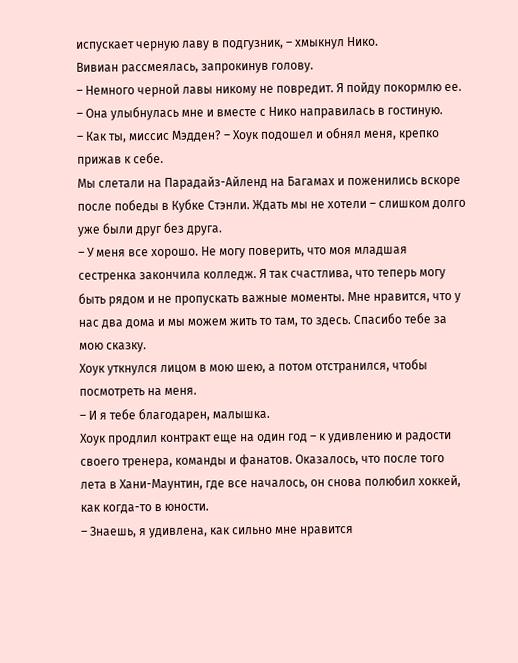испускает черную лаву в подгузник, – хмыкнул Нико.
Вивиан рассмеялась, запрокинув голову.
– Немного черной лавы никому не повредит. Я пойду покормлю ее. – Она улыбнулась мне и вместе с Нико направилась в гостиную.
– Как ты, миссис Мэдден? – Хоук подошел и обнял меня, крепко прижав к себе.
Мы слетали на Парадайз-Айленд на Багамах и поженились вскоре после победы в Кубке Стэнли. Ждать мы не хотели – слишком долго уже были друг без друга.
– У меня все хорошо. Не могу поверить, что моя младшая сестренка закончила колледж. Я так счастлива, что теперь могу быть рядом и не пропускать важные моменты. Мне нравится, что у нас два дома и мы можем жить то там, то здесь. Спасибо тебе за мою сказку.
Хоук уткнулся лицом в мою шею, а потом отстранился, чтобы посмотреть на меня.
– И я тебе благодарен, малышка.
Хоук продлил контракт еще на один год – к удивлению и радости своего тренера, команды и фанатов. Оказалось, что после того лета в Хани-Маунтин, где все началось, он снова полюбил хоккей, как когда-то в юности.
– Знаешь, я удивлена, как сильно мне нравится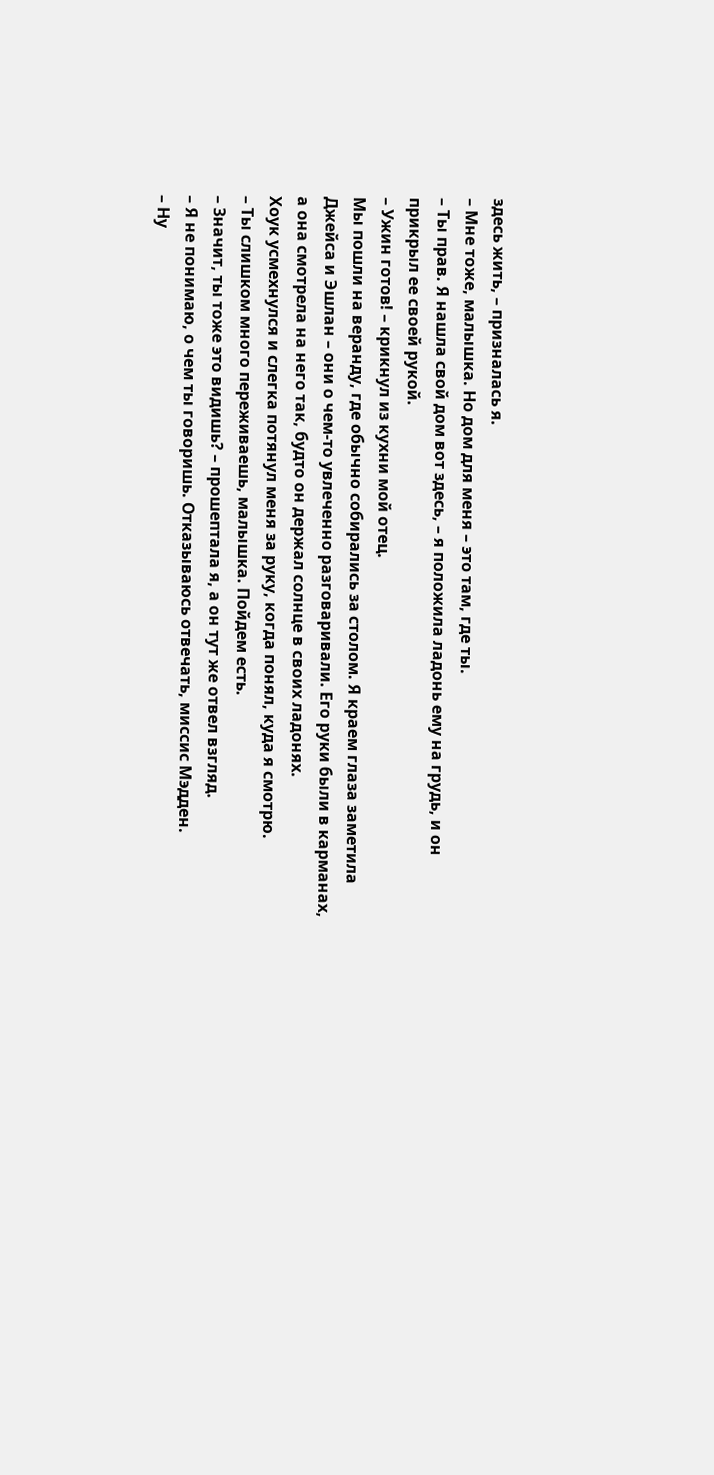здесь жить, – призналась я.
– Мне тоже, малышка. Но дом для меня – это там, где ты.
– Ты прав. Я нашла свой дом вот здесь, – я положила ладонь ему на грудь, и он прикрыл ее своей рукой.
– Ужин готов! – крикнул из кухни мой отец.
Мы пошли на веранду, где обычно собирались за столом. Я краем глаза заметила Джейса и Эшлан – они о чем-то увлеченно разговаривали. Его руки были в карманах, а она смотрела на него так, будто он держал солнце в своих ладонях.
Хоук усмехнулся и слегка потянул меня за руку, когда понял, куда я смотрю.
– Ты слишком много переживаешь, малышка. Пойдем есть.
– Значит, ты тоже это видишь? – прошептала я, а он тут же отвел взгляд.
– Я не понимаю, о чем ты говоришь. Отказываюсь отвечать, миссис Мэдден.
– Ну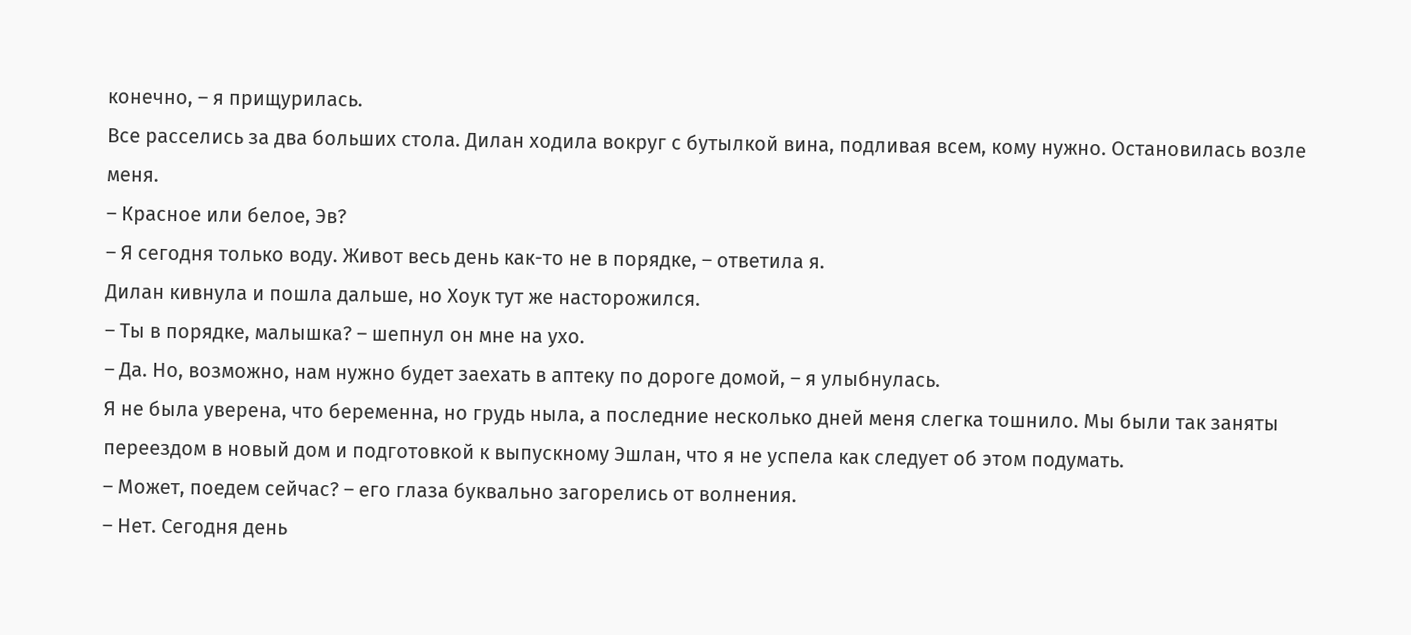конечно, – я прищурилась.
Все расселись за два больших стола. Дилан ходила вокруг с бутылкой вина, подливая всем, кому нужно. Остановилась возле меня.
– Красное или белое, Эв?
– Я сегодня только воду. Живот весь день как-то не в порядке, – ответила я.
Дилан кивнула и пошла дальше, но Хоук тут же насторожился.
– Ты в порядке, малышка? – шепнул он мне на ухо.
– Да. Но, возможно, нам нужно будет заехать в аптеку по дороге домой, – я улыбнулась.
Я не была уверена, что беременна, но грудь ныла, а последние несколько дней меня слегка тошнило. Мы были так заняты переездом в новый дом и подготовкой к выпускному Эшлан, что я не успела как следует об этом подумать.
– Может, поедем сейчас? – его глаза буквально загорелись от волнения.
– Нет. Сегодня день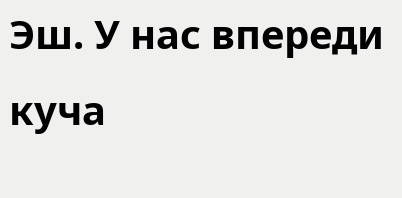Эш. У нас впереди куча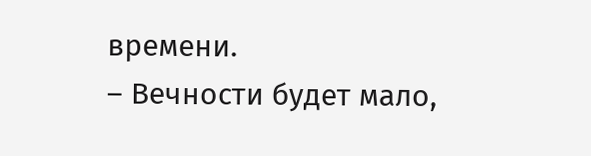времени.
– Вечности будет мало,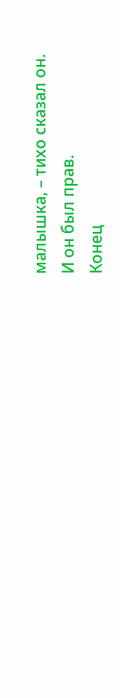малышка, – тихо сказал он.
И он был прав.
Конец